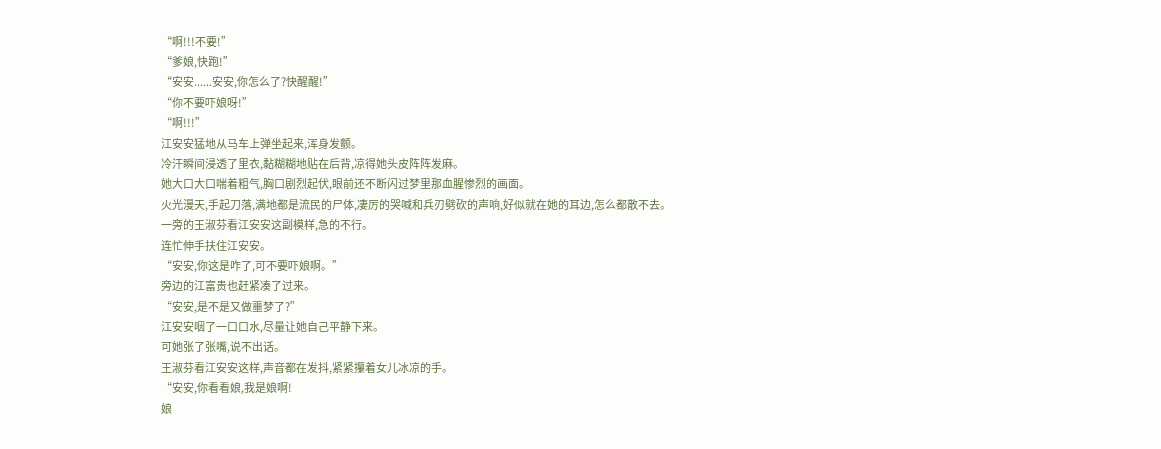“啊!!!不要!”
“爹娘,快跑!”
“安安......安安,你怎么了?快醒醒!”
“你不要吓娘呀!”
“啊!!!”
江安安猛地从马车上弹坐起来,浑身发颤。
冷汗瞬间浸透了里衣,黏糊糊地贴在后背,凉得她头皮阵阵发麻。
她大口大口喘着粗气,胸口剧烈起伏,眼前还不断闪过梦里那血腥惨烈的画面。
火光漫天,手起刀落,满地都是流民的尸体,凄厉的哭喊和兵刃劈砍的声响,好似就在她的耳边,怎么都散不去。
一旁的王淑芬看江安安这副模样,急的不行。
连忙伸手扶住江安安。
“安安,你这是咋了,可不要吓娘啊。”
旁边的江富贵也赶紧凑了过来。
“安安,是不是又做噩梦了?”
江安安咽了一口口水,尽量让她自己平静下来。
可她张了张嘴,说不出话。
王淑芬看江安安这样,声音都在发抖,紧紧攥着女儿冰凉的手。
“安安,你看看娘,我是娘啊!
娘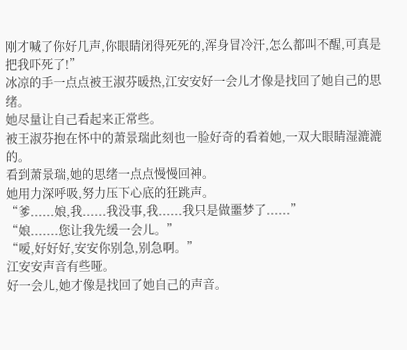刚才喊了你好几声,你眼睛闭得死死的,浑身冒冷汗,怎么都叫不醒,可真是把我吓死了!”
冰凉的手一点点被王淑芬暖热,江安安好一会儿才像是找回了她自己的思绪。
她尽量让自己看起来正常些。
被王淑芬抱在怀中的萧景瑞此刻也一脸好奇的看着她,一双大眼睛湿漉漉的。
看到萧景瑞,她的思绪一点点慢慢回神。
她用力深呼吸,努力压下心底的狂跳声。
“爹......娘,我......我没事,我......我只是做噩梦了......”
“娘.......您让我先缓一会儿。”
“嗳,好好好,安安你别急,别急啊。”
江安安声音有些哑。
好一会儿,她才像是找回了她自己的声音。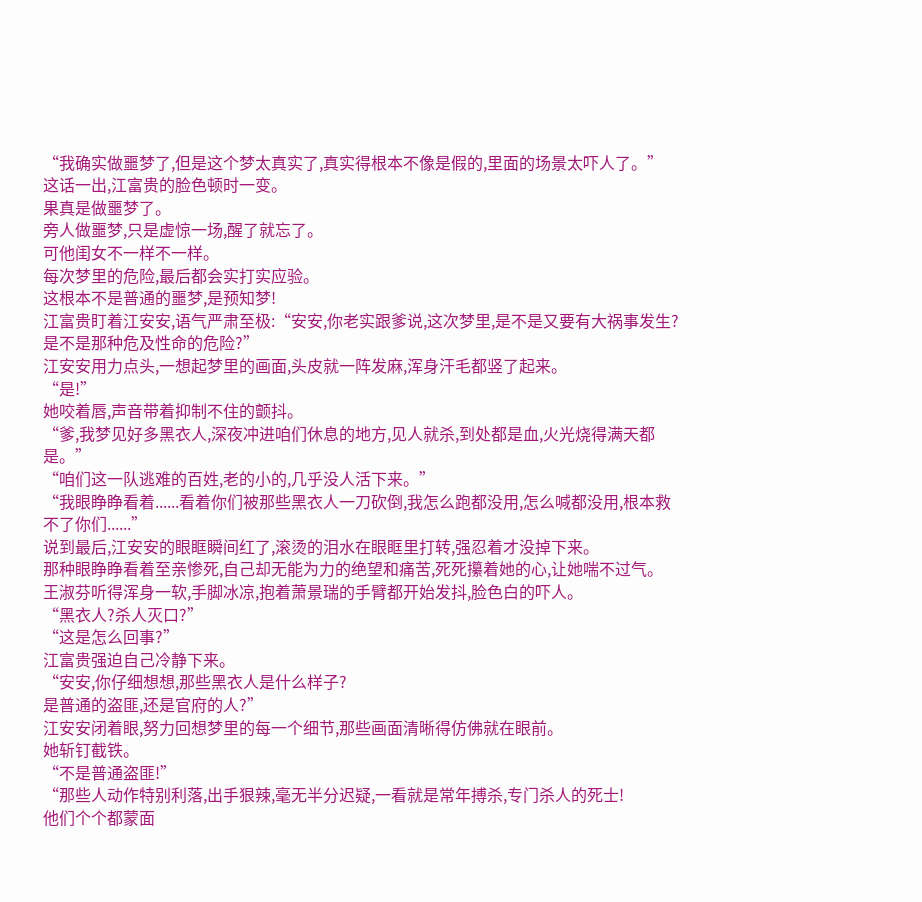“我确实做噩梦了,但是这个梦太真实了,真实得根本不像是假的,里面的场景太吓人了。”
这话一出,江富贵的脸色顿时一变。
果真是做噩梦了。
旁人做噩梦,只是虚惊一场,醒了就忘了。
可他闺女不一样不一样。
每次梦里的危险,最后都会实打实应验。
这根本不是普通的噩梦,是预知梦!
江富贵盯着江安安,语气严肃至极:“安安,你老实跟爹说,这次梦里,是不是又要有大祸事发生?是不是那种危及性命的危险?”
江安安用力点头,一想起梦里的画面,头皮就一阵发麻,浑身汗毛都竖了起来。
“是!”
她咬着唇,声音带着抑制不住的颤抖。
“爹,我梦见好多黑衣人,深夜冲进咱们休息的地方,见人就杀,到处都是血,火光烧得满天都是。”
“咱们这一队逃难的百姓,老的小的,几乎没人活下来。”
“我眼睁睁看着......看着你们被那些黑衣人一刀砍倒,我怎么跑都没用,怎么喊都没用,根本救不了你们......”
说到最后,江安安的眼眶瞬间红了,滚烫的泪水在眼眶里打转,强忍着才没掉下来。
那种眼睁睁看着至亲惨死,自己却无能为力的绝望和痛苦,死死攥着她的心,让她喘不过气。
王淑芬听得浑身一软,手脚冰凉,抱着萧景瑞的手臂都开始发抖,脸色白的吓人。
“黑衣人?杀人灭口?”
“这是怎么回事?”
江富贵强迫自己冷静下来。
“安安,你仔细想想,那些黑衣人是什么样子?
是普通的盗匪,还是官府的人?”
江安安闭着眼,努力回想梦里的每一个细节,那些画面清晰得仿佛就在眼前。
她斩钉截铁。
“不是普通盗匪!”
“那些人动作特别利落,出手狠辣,毫无半分迟疑,一看就是常年搏杀,专门杀人的死士!
他们个个都蒙面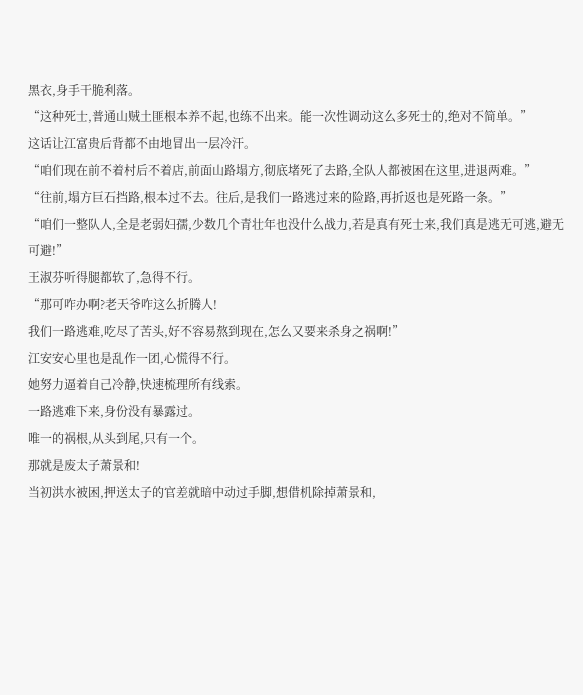黑衣,身手干脆利落。
“这种死士,普通山贼土匪根本养不起,也练不出来。能一次性调动这么多死士的,绝对不简单。”
这话让江富贵后背都不由地冒出一层冷汗。
“咱们现在前不着村后不着店,前面山路塌方,彻底堵死了去路,全队人都被困在这里,进退两难。”
“往前,塌方巨石挡路,根本过不去。往后,是我们一路逃过来的险路,再折返也是死路一条。”
“咱们一整队人,全是老弱妇孺,少数几个青壮年也没什么战力,若是真有死士来,我们真是逃无可逃,避无可避!”
王淑芬听得腿都软了,急得不行。
“那可咋办啊?老天爷咋这么折腾人!
我们一路逃难,吃尽了苦头,好不容易熬到现在,怎么又要来杀身之祸啊!”
江安安心里也是乱作一团,心慌得不行。
她努力逼着自己冷静,快速梳理所有线索。
一路逃难下来,身份没有暴露过。
唯一的祸根,从头到尾,只有一个。
那就是废太子萧景和!
当初洪水被困,押送太子的官差就暗中动过手脚,想借机除掉萧景和,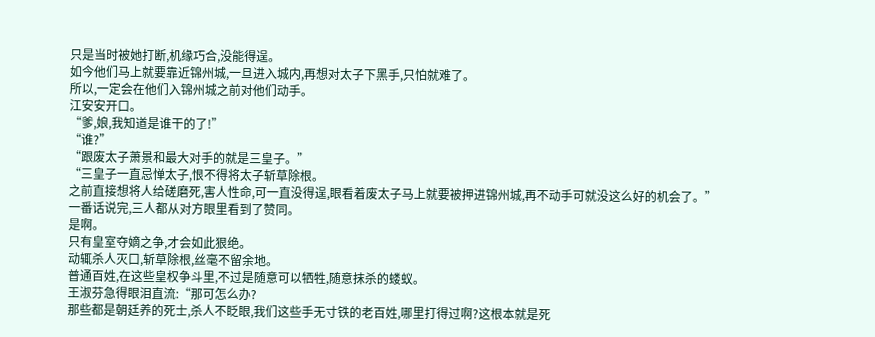只是当时被她打断,机缘巧合,没能得逞。
如今他们马上就要靠近锦州城,一旦进入城内,再想对太子下黑手,只怕就难了。
所以,一定会在他们入锦州城之前对他们动手。
江安安开口。
“爹,娘,我知道是谁干的了!”
“谁?”
“跟废太子萧景和最大对手的就是三皇子。”
“三皇子一直忌惮太子,恨不得将太子斩草除根。
之前直接想将人给磋磨死,害人性命,可一直没得逞,眼看着废太子马上就要被押进锦州城,再不动手可就没这么好的机会了。”
一番话说完,三人都从对方眼里看到了赞同。
是啊。
只有皇室夺嫡之争,才会如此狠绝。
动辄杀人灭口,斩草除根,丝毫不留余地。
普通百姓,在这些皇权争斗里,不过是随意可以牺牲,随意抹杀的蝼蚁。
王淑芬急得眼泪直流:“那可怎么办?
那些都是朝廷养的死士,杀人不眨眼,我们这些手无寸铁的老百姓,哪里打得过啊?这根本就是死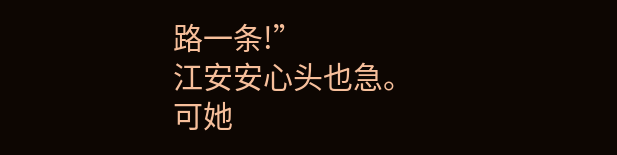路一条!”
江安安心头也急。
可她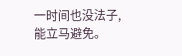一时间也没法子,能立马避免。